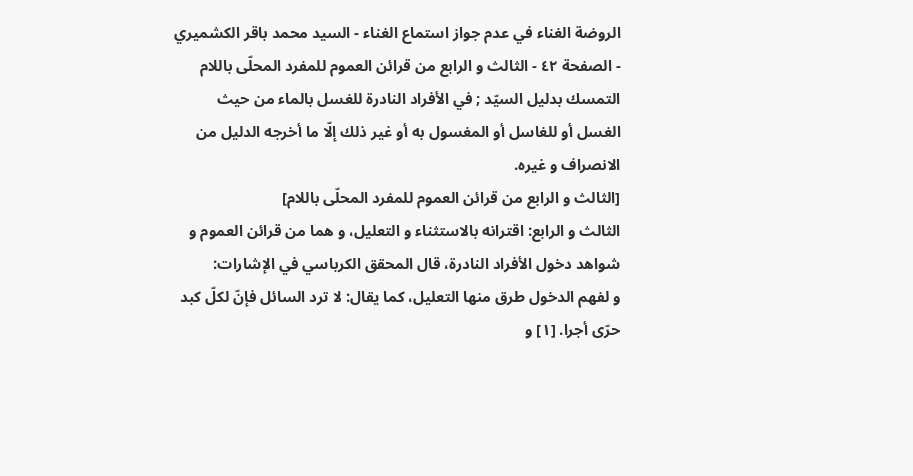الروضة الغناء في عدم جواز استماع الغناء - السيد محمد باقر الكشميري - الصفحة ٤٢ - الثالث و الرابع من قرائن العموم للمفرد المحلّى باللام
التمسك بدليل السيّد ; في الأفراد النادرة للغسل بالماء من حيث الغسل أو للغاسل أو المغسول به أو غير ذلك إلّا ما أخرجه الدليل من الانصراف و غيره.
[الثالث و الرابع من قرائن العموم للمفرد المحلّى باللام]
الثالث و الرابع: اقترانه بالاستثناء و التعليل، و هما من قرائن العموم و شواهد دخول الأفراد النادرة، قال المحقق الكرباسي في الإشارات:
و لفهم الدخول طرق منها التعليل، كما يقال: لا ترد السائل فإنّ لكلّ كبد حرّى أجرا. [١] و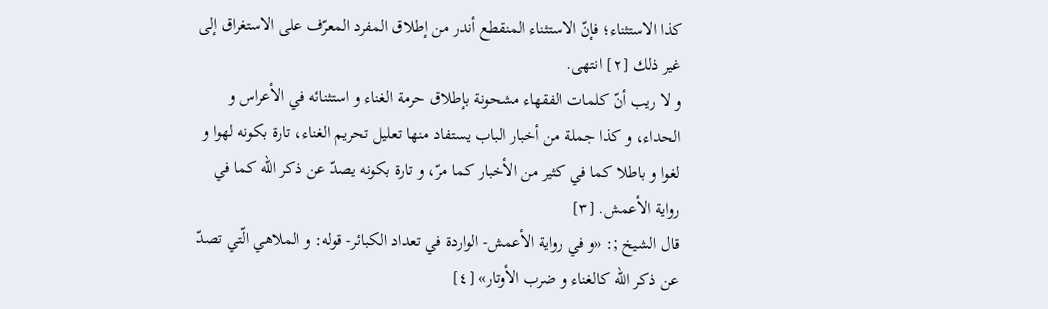كذا الاستثناء؛ فإنّ الاستثناء المنقطع أندر من إطلاق المفرد المعرّف على الاستغراق إلى غير ذلك [٢] انتهى.
و لا ريب أنّ كلمات الفقهاء مشحونة بإطلاق حرمة الغناء و استثنائه في الأعراس و الحداء، و كذا جملة من أخبار الباب يستفاد منها تعليل تحريم الغناء، تارة بكونه لهوا و لغوا و باطلا كما في كثير من الأخبار كما مرّ، و تارة بكونه يصدّ عن ذكر اللّه كما في رواية الأعمش. [٣]
قال الشيخ ;: «و في رواية الأعمش- الواردة في تعداد الكبائر- قوله: و الملاهي الّتي تصدّ عن ذكر اللّه كالغناء و ضرب الأوتار» [٤]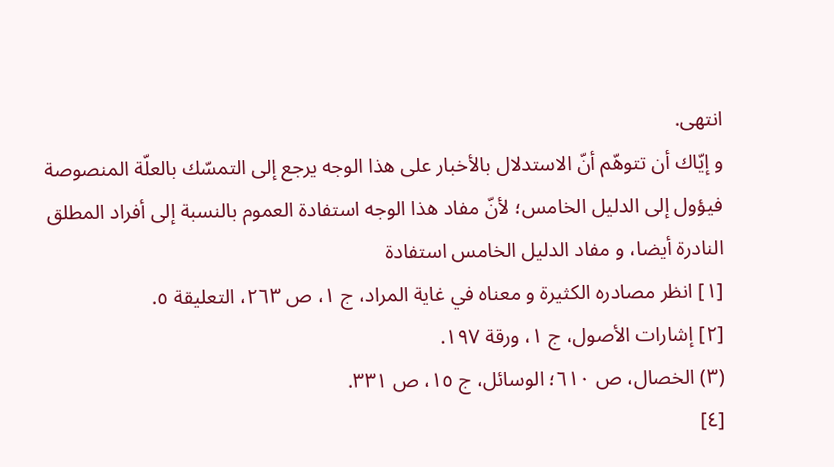انتهى.
و إيّاك أن تتوهّم أنّ الاستدلال بالأخبار على هذا الوجه يرجع إلى التمسّك بالعلّة المنصوصة فيؤول إلى الدليل الخامس؛ لأنّ مفاد هذا الوجه استفادة العموم بالنسبة إلى أفراد المطلق النادرة أيضا، و مفاد الدليل الخامس استفادة
[١] انظر مصادره الكثيرة و معناه في غاية المراد، ج ١، ص ٢٦٣، التعليقة ٥.
[٢] إشارات الأصول، ج ١، ورقة ١٩٧.
(٣) الخصال، ص ٦١٠؛ الوسائل، ج ١٥، ص ٣٣١.
[٤]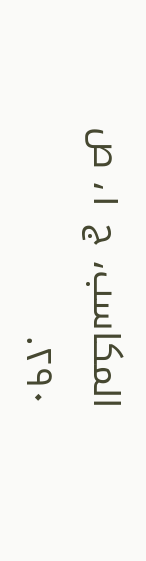المكاسب، ج ١، ص ٢٩٠.